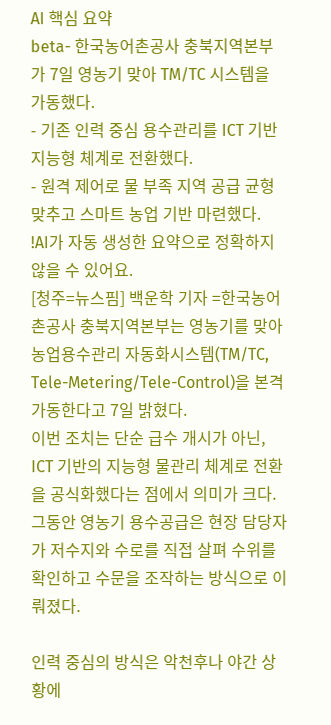AI 핵심 요약
beta- 한국농어촌공사 충북지역본부가 7일 영농기 맞아 TM/TC 시스템을 가동했다.
- 기존 인력 중심 용수관리를 ICT 기반 지능형 체계로 전환했다.
- 원격 제어로 물 부족 지역 공급 균형 맞추고 스마트 농업 기반 마련했다.
!AI가 자동 생성한 요약으로 정확하지 않을 수 있어요.
[청주=뉴스핌] 백운학 기자 =한국농어촌공사 충북지역본부는 영농기를 맞아 농업용수관리 자동화시스템(TM/TC, Tele-Metering/Tele-Control)을 본격 가동한다고 7일 밝혔다.
이번 조치는 단순 급수 개시가 아닌, ICT 기반의 지능형 물관리 체계로 전환을 공식화했다는 점에서 의미가 크다.
그동안 영농기 용수공급은 현장 담당자가 저수지와 수로를 직접 살펴 수위를 확인하고 수문을 조작하는 방식으로 이뤄졌다.

인력 중심의 방식은 악천후나 야간 상황에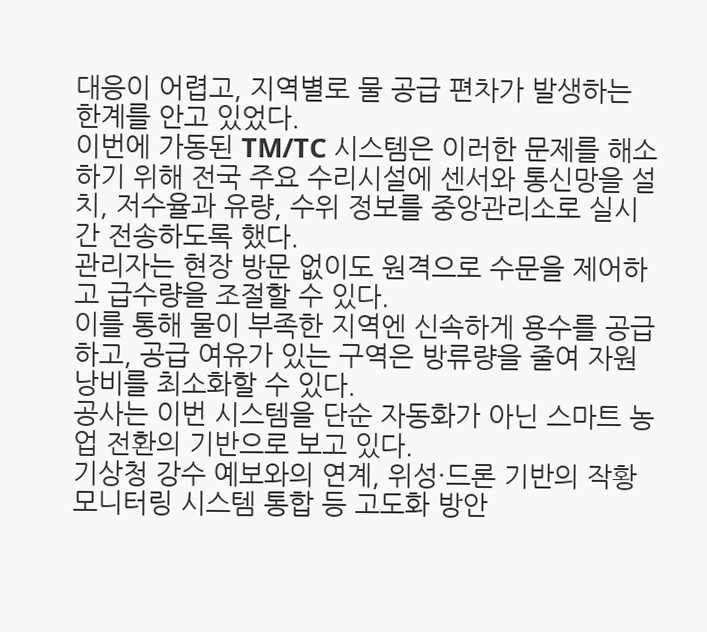대응이 어렵고, 지역별로 물 공급 편차가 발생하는 한계를 안고 있었다.
이번에 가동된 TM/TC 시스템은 이러한 문제를 해소하기 위해 전국 주요 수리시설에 센서와 통신망을 설치, 저수율과 유량, 수위 정보를 중앙관리소로 실시간 전송하도록 했다.
관리자는 현장 방문 없이도 원격으로 수문을 제어하고 급수량을 조절할 수 있다.
이를 통해 물이 부족한 지역엔 신속하게 용수를 공급하고, 공급 여유가 있는 구역은 방류량을 줄여 자원 낭비를 최소화할 수 있다.
공사는 이번 시스템을 단순 자동화가 아닌 스마트 농업 전환의 기반으로 보고 있다.
기상청 강수 예보와의 연계, 위성·드론 기반의 작황 모니터링 시스템 통합 등 고도화 방안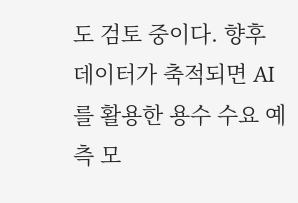도 검토 중이다. 향후 데이터가 축적되면 AI를 활용한 용수 수요 예측 모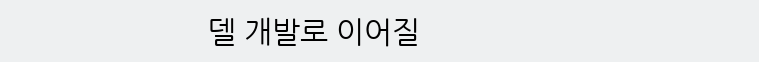델 개발로 이어질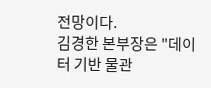전망이다.
김경한 본부장은 "데이터 기반 물관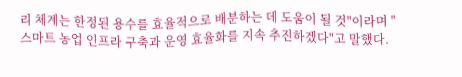리 체계는 한정된 용수를 효율적으로 배분하는 데 도움이 될 것"이라며 "스마트 농업 인프라 구축과 운영 효율화를 지속 추진하겠다"고 말했다.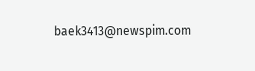baek3413@newspim.com